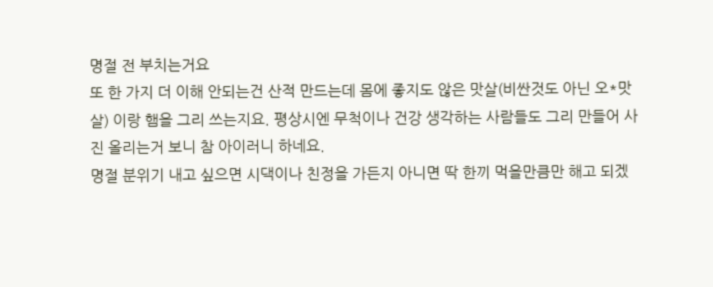명절 전 부치는거요
또 한 가지 더 이해 안되는건 산적 만드는데 몸에 좋지도 않은 맛살(비싼것도 아닌 오*맛살) 이랑 햄을 그리 쓰는지요. 평상시엔 무척이나 건강 생각하는 사람들도 그리 만들어 사진 올리는거 보니 참 아이러니 하네요.
명절 분위기 내고 싶으면 시댁이나 친정을 가든지 아니면 딱 한끼 먹을만큼만 해고 되겠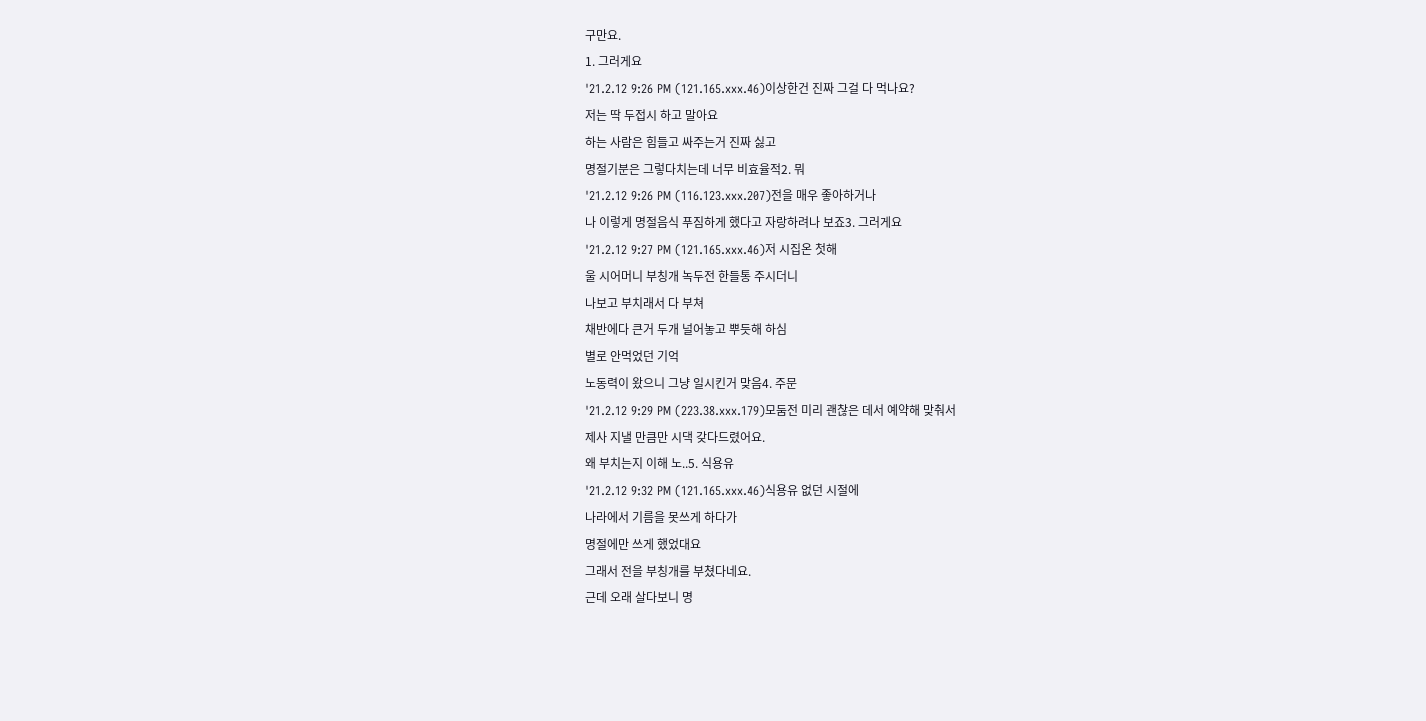구만요.
1. 그러게요
'21.2.12 9:26 PM (121.165.xxx.46)이상한건 진짜 그걸 다 먹나요?
저는 딱 두접시 하고 말아요
하는 사람은 힘들고 싸주는거 진짜 싫고
명절기분은 그렇다치는데 너무 비효율적2. 뭐
'21.2.12 9:26 PM (116.123.xxx.207)전을 매우 좋아하거나
나 이렇게 명절음식 푸짐하게 했다고 자랑하려나 보죠3. 그러게요
'21.2.12 9:27 PM (121.165.xxx.46)저 시집온 첫해
울 시어머니 부칭개 녹두전 한들통 주시더니
나보고 부치래서 다 부쳐
채반에다 큰거 두개 널어놓고 뿌듯해 하심
별로 안먹었던 기억
노동력이 왔으니 그냥 일시킨거 맞음4. 주문
'21.2.12 9:29 PM (223.38.xxx.179)모둠전 미리 괜찮은 데서 예약해 맞춰서
제사 지낼 만큼만 시댁 갖다드렸어요.
왜 부치는지 이해 노..5. 식용유
'21.2.12 9:32 PM (121.165.xxx.46)식용유 없던 시절에
나라에서 기름을 못쓰게 하다가
명절에만 쓰게 했었대요
그래서 전을 부칭개를 부쳤다네요.
근데 오래 살다보니 명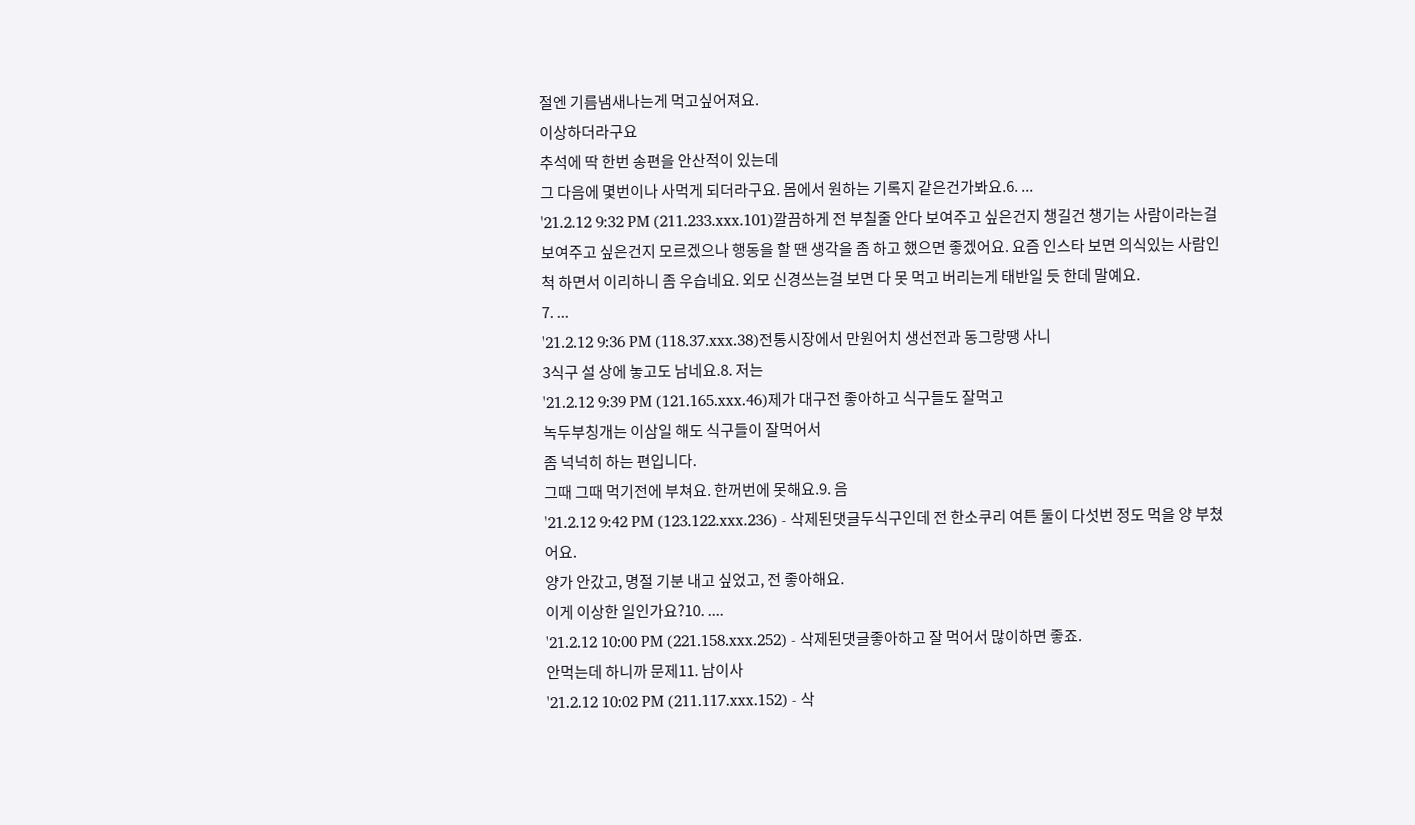절엔 기름냄새나는게 먹고싶어져요.
이상하더라구요
추석에 딱 한번 송편을 안산적이 있는데
그 다음에 몇번이나 사먹게 되더라구요. 몸에서 원하는 기록지 같은건가봐요.6. ...
'21.2.12 9:32 PM (211.233.xxx.101)깔끔하게 전 부칠줄 안다 보여주고 싶은건지 챙길건 챙기는 사람이라는걸 보여주고 싶은건지 모르겠으나 행동을 할 땐 생각을 좀 하고 했으면 좋겠어요. 요즘 인스타 보면 의식있는 사람인척 하면서 이리하니 좀 우습네요. 외모 신경쓰는걸 보면 다 못 먹고 버리는게 태반일 듯 한데 말예요.
7. ...
'21.2.12 9:36 PM (118.37.xxx.38)전통시장에서 만원어치 생선전과 동그랑땡 사니
3식구 설 상에 놓고도 남네요.8. 저는
'21.2.12 9:39 PM (121.165.xxx.46)제가 대구전 좋아하고 식구들도 잘먹고
녹두부칭개는 이삼일 해도 식구들이 잘먹어서
좀 넉넉히 하는 편입니다.
그때 그때 먹기전에 부쳐요. 한꺼번에 못해요.9. 음
'21.2.12 9:42 PM (123.122.xxx.236) - 삭제된댓글두식구인데 전 한소쿠리 여튼 둘이 다섯번 정도 먹을 양 부쳤어요.
양가 안갔고, 명절 기분 내고 싶었고, 전 좋아해요.
이게 이상한 일인가요?10. ....
'21.2.12 10:00 PM (221.158.xxx.252) - 삭제된댓글좋아하고 잘 먹어서 많이하면 좋죠.
안먹는데 하니까 문제11. 남이사
'21.2.12 10:02 PM (211.117.xxx.152) - 삭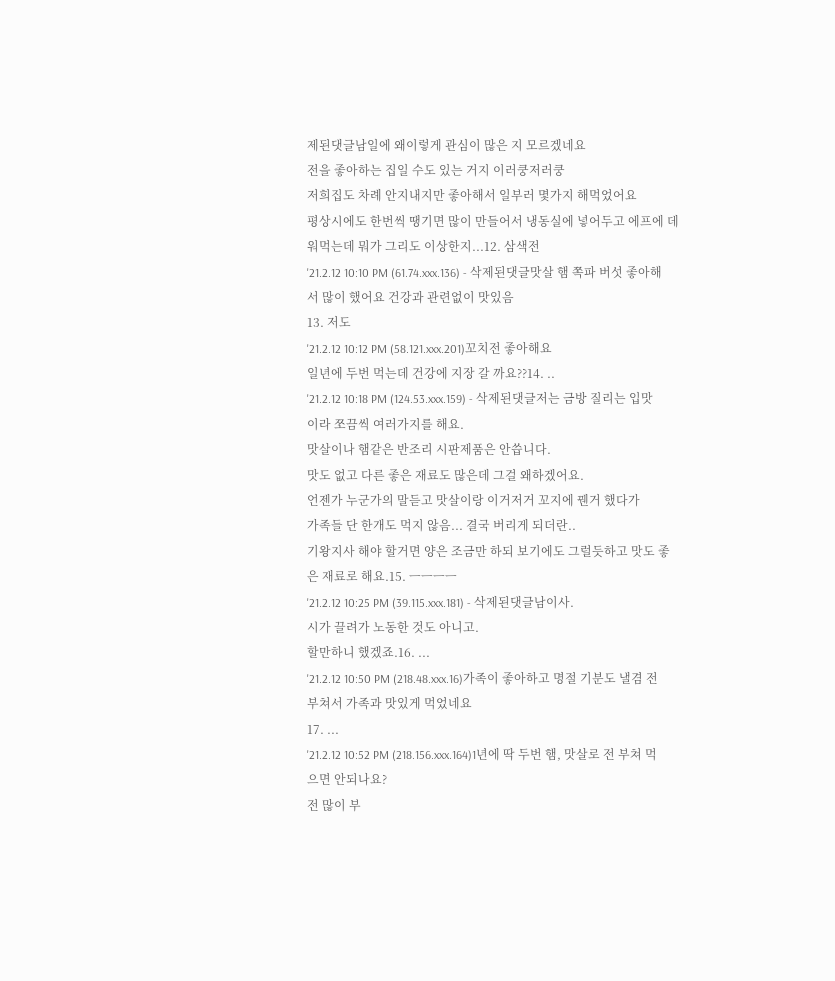제된댓글남일에 왜이렇게 관심이 많은 지 모르겠네요
전을 좋아하는 집일 수도 있는 거지 이러쿵저러쿵
저희집도 차례 안지내지만 좋아해서 일부러 몇가지 해먹었어요
평상시에도 한번씩 땡기면 많이 만들어서 냉동실에 넣어두고 에프에 데워먹는데 뭐가 그리도 이상한지...12. 삼색전
'21.2.12 10:10 PM (61.74.xxx.136) - 삭제된댓글맛살 햄 쪽파 버섯 좋아해서 많이 했어요 건강과 관련없이 맛있음
13. 저도
'21.2.12 10:12 PM (58.121.xxx.201)꼬치전 좋아해요
일년에 두번 먹는데 건강에 지장 갈 까요??14. ..
'21.2.12 10:18 PM (124.53.xxx.159) - 삭제된댓글저는 금방 질리는 입맛이라 쪼끔씩 여러가지를 해요.
맛살이나 햄같은 반조리 시판제품은 안씁니다.
맛도 없고 다른 좋은 재료도 많은데 그걸 왜하겠어요.
언젠가 누군가의 말듣고 맛살이랑 이거저거 꼬지에 꿴거 했다가
가족들 단 한개도 먹지 않음... 결국 버리게 되더란..
기왕지사 해야 할거면 양은 조금만 하되 보기에도 그럴듯하고 맛도 좋은 재료로 해요.15. ㅡㅡㅡㅡ
'21.2.12 10:25 PM (39.115.xxx.181) - 삭제된댓글남이사.
시가 끌려가 노동한 것도 아니고.
할만하니 했겠죠.16. ...
'21.2.12 10:50 PM (218.48.xxx.16)가족이 좋아하고 명절 기분도 낼겸 전 부쳐서 가족과 맛있게 먹었네요
17. ...
'21.2.12 10:52 PM (218.156.xxx.164)1년에 딱 두번 햄, 맛살로 전 부쳐 먹으면 안되나요?
전 많이 부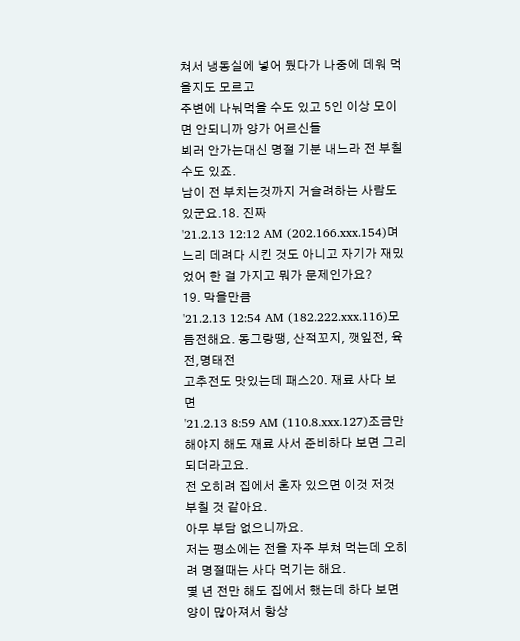쳐서 냉동실에 넣어 뒀다가 나중에 데워 먹을지도 모르고
주변에 나눠먹을 수도 있고 5인 이상 모이면 안되니까 양가 어르신들
뵈러 안가는대신 명절 기분 내느라 전 부칠 수도 있죠.
남이 전 부치는것까지 거슬려하는 사람도 있군요.18. 진짜
'21.2.13 12:12 AM (202.166.xxx.154)며느리 데려다 시킨 것도 아니고 자기가 재밌었어 한 걸 가지고 뭐가 문제인가요?
19. 막을만큼
'21.2.13 12:54 AM (182.222.xxx.116)모듬전해요. 동그랑땡, 산적꼬지, 깻잎전, 육전,명태전
고추전도 맛있는데 패스20. 재료 사다 보면
'21.2.13 8:59 AM (110.8.xxx.127)조금만 해야지 해도 재료 사서 준비하다 보면 그리 되더라고요.
전 오히려 집에서 혼자 있으면 이것 저것 부칠 것 같아요.
아무 부담 없으니까요.
저는 평소에는 전을 자주 부쳐 먹는데 오히려 명절때는 사다 먹기는 해요.
몇 년 전만 해도 집에서 했는데 하다 보면 양이 많아져서 항상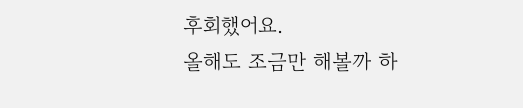후회했어요.
올해도 조금만 해볼까 하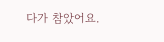다가 참았어요.